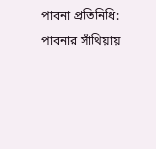পাবনা প্রতিনিধি: পাবনার সাঁথিয়ায়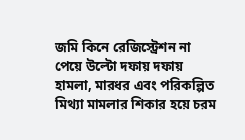জমি কিনে রেজিস্ট্রেশন না পেয়ে উল্টো দফায় দফায় হামলা, মারধর এবং পরিকল্পিত মিথ্যা মামলার শিকার হয়ে চরম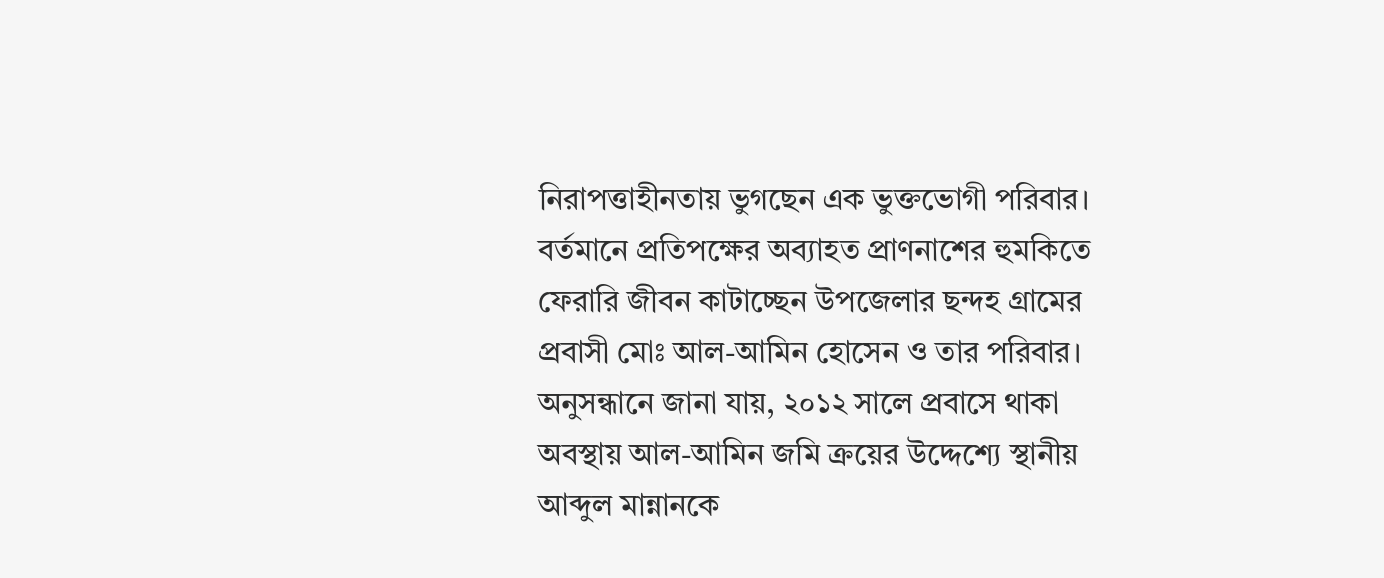নিরাপত্তাহীনতায় ভুগছেন এক ভুক্তভোগী পরিবার। বর্তমানে প্রতিপক্ষের অব্যাহত প্রাণনাশের হুমকিতে ফেরারি জীবন কাটাচ্ছেন উপজেলার ছন্দহ গ্রামের প্রবাসী মোঃ আল-আমিন হোসেন ও তার পরিবার।
অনুসন্ধানে জানা যায়, ২০১২ সালে প্রবাসে থাকা অবস্থায় আল-আমিন জমি ক্রয়ের উদ্দেশ্যে স্থানীয় আব্দুল মান্নানকে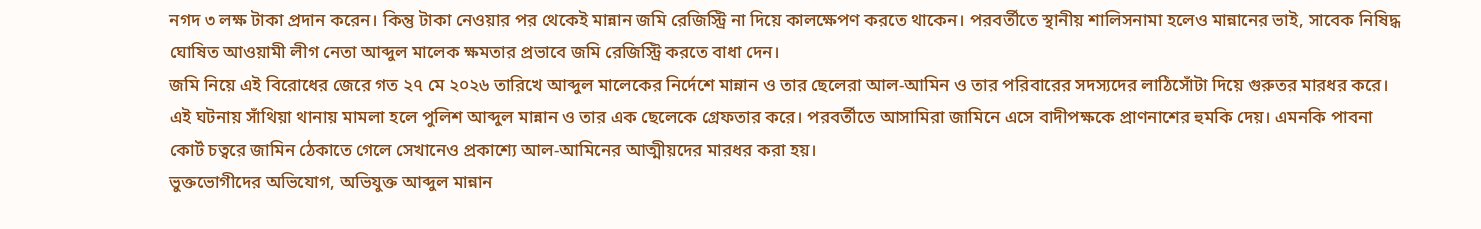নগদ ৩ লক্ষ টাকা প্রদান করেন। কিন্তু টাকা নেওয়ার পর থেকেই মান্নান জমি রেজিস্ট্রি না দিয়ে কালক্ষেপণ করতে থাকেন। পরবর্তীতে স্থানীয় শালিসনামা হলেও মান্নানের ভাই, সাবেক নিষিদ্ধ ঘোষিত আওয়ামী লীগ নেতা আব্দুল মালেক ক্ষমতার প্রভাবে জমি রেজিস্ট্রি করতে বাধা দেন।
জমি নিয়ে এই বিরোধের জেরে গত ২৭ মে ২০২৬ তারিখে আব্দুল মালেকের নির্দেশে মান্নান ও তার ছেলেরা আল-আমিন ও তার পরিবারের সদস্যদের লাঠিসোঁটা দিয়ে গুরুতর মারধর করে। এই ঘটনায় সাঁথিয়া থানায় মামলা হলে পুলিশ আব্দুল মান্নান ও তার এক ছেলেকে গ্রেফতার করে। পরবর্তীতে আসামিরা জামিনে এসে বাদীপক্ষকে প্রাণনাশের হুমকি দেয়। এমনকি পাবনা কোর্ট চত্বরে জামিন ঠেকাতে গেলে সেখানেও প্রকাশ্যে আল-আমিনের আত্মীয়দের মারধর করা হয়।
ভুক্তভোগীদের অভিযোগ, অভিযুক্ত আব্দুল মান্নান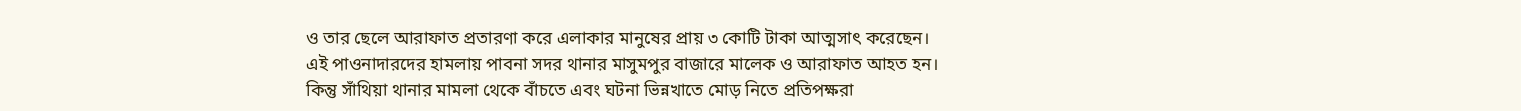ও তার ছেলে আরাফাত প্রতারণা করে এলাকার মানুষের প্রায় ৩ কোটি টাকা আত্মসাৎ করেছেন। এই পাওনাদারদের হামলায় পাবনা সদর থানার মাসুমপুর বাজারে মালেক ও আরাফাত আহত হন। কিন্তু সাঁথিয়া থানার মামলা থেকে বাঁচতে এবং ঘটনা ভিন্নখাতে মোড় নিতে প্রতিপক্ষরা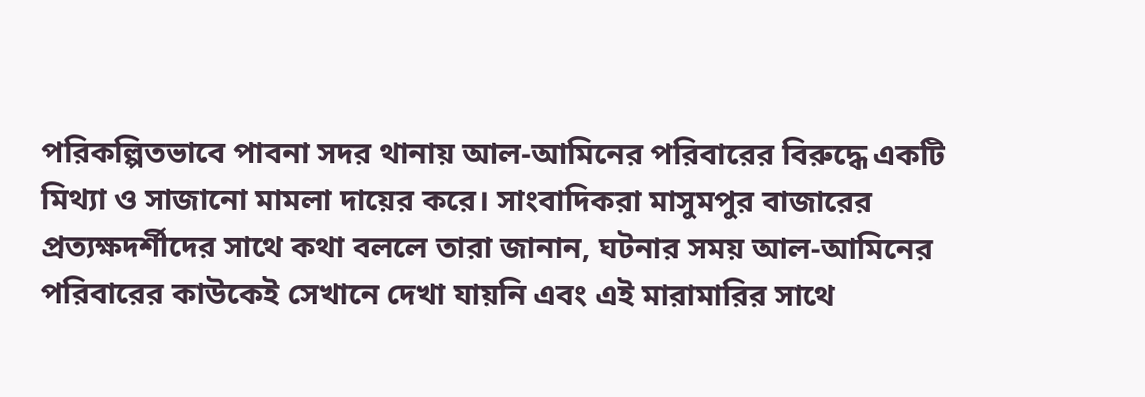পরিকল্পিতভাবে পাবনা সদর থানায় আল-আমিনের পরিবারের বিরুদ্ধে একটি মিথ্যা ও সাজানো মামলা দায়ের করে। সাংবাদিকরা মাসুমপুর বাজারের প্রত্যক্ষদর্শীদের সাথে কথা বললে তারা জানান, ঘটনার সময় আল-আমিনের পরিবারের কাউকেই সেখানে দেখা যায়নি এবং এই মারামারির সাথে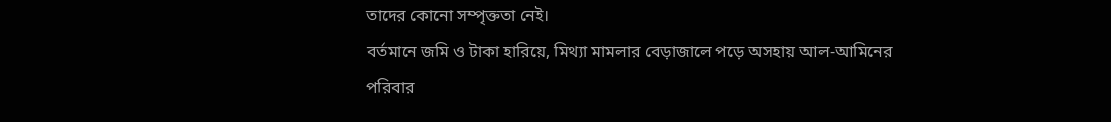তাদের কোনো সম্পৃক্ততা নেই।
বর্তমানে জমি ও টাকা হারিয়ে, মিথ্যা মামলার বেড়াজালে পড়ে অসহায় আল-আমিনের পরিবার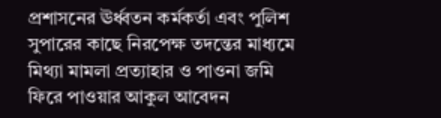প্রশাসনের ঊর্ধ্বতন কর্মকর্তা এবং পুলিশ সুপারের কাছে নিরপেক্ষ তদন্তের মাধ্যমে মিথ্যা মামলা প্রত্যাহার ও পাওনা জমি ফিরে পাওয়ার আকুল আবেদন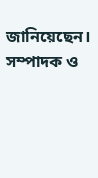জানিয়েছেন।
সম্পাদক ও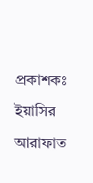প্রকাশকঃ ইয়াসির আরাফাত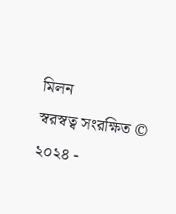মিলন
স্বরস্বত্ব সংরক্ষিত © ২০২৪ -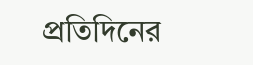প্রতিদিনের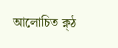আলোচিত ক্ন্ঠ